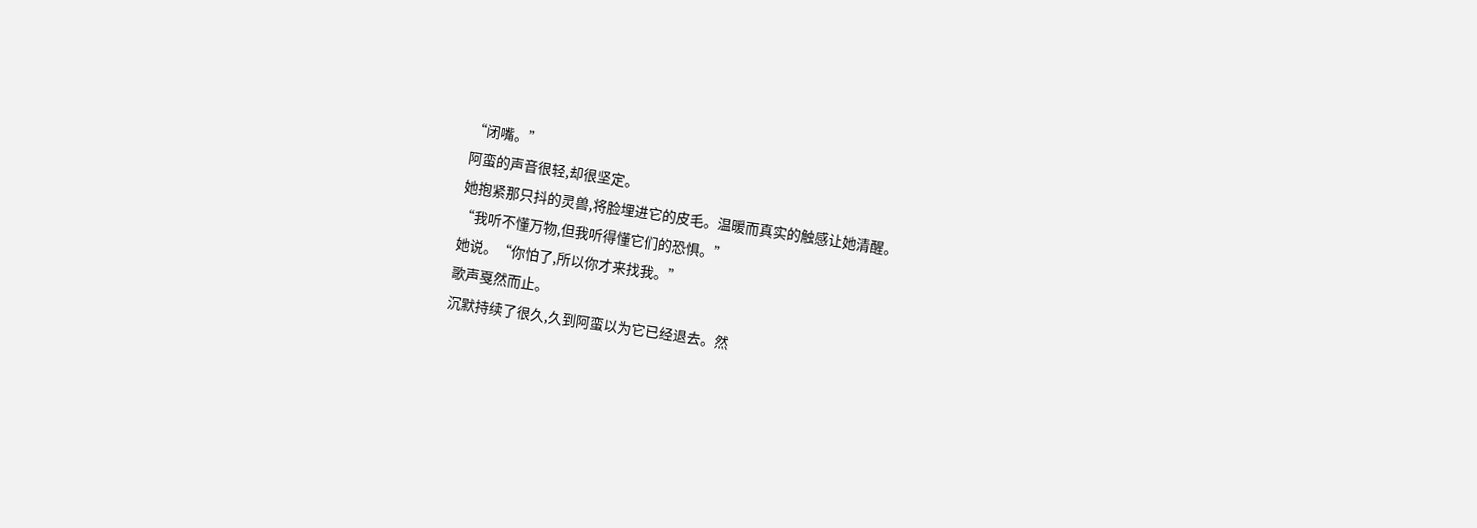“闭嘴。”
阿蛮的声音很轻,却很坚定。
她抱紧那只抖的灵兽,将脸埋进它的皮毛。温暖而真实的触感让她清醒。
“我听不懂万物,但我听得懂它们的恐惧。”
她说。“你怕了,所以你才来找我。”
歌声戛然而止。
沉默持续了很久,久到阿蛮以为它已经退去。然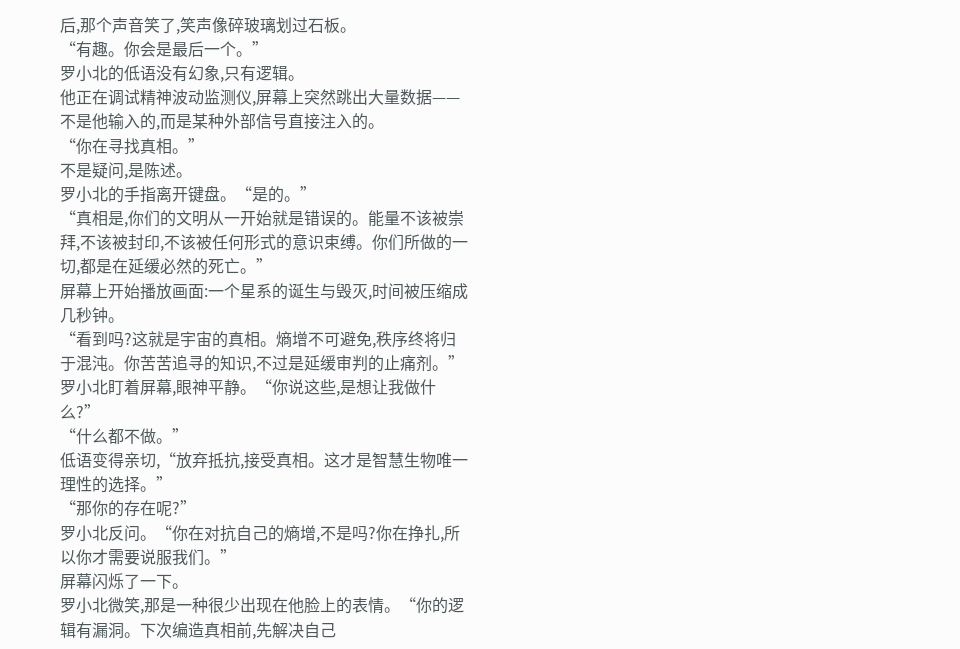后,那个声音笑了,笑声像碎玻璃划过石板。
“有趣。你会是最后一个。”
罗小北的低语没有幻象,只有逻辑。
他正在调试精神波动监测仪,屏幕上突然跳出大量数据——不是他输入的,而是某种外部信号直接注入的。
“你在寻找真相。”
不是疑问,是陈述。
罗小北的手指离开键盘。“是的。”
“真相是,你们的文明从一开始就是错误的。能量不该被崇拜,不该被封印,不该被任何形式的意识束缚。你们所做的一切,都是在延缓必然的死亡。”
屏幕上开始播放画面:一个星系的诞生与毁灭,时间被压缩成几秒钟。
“看到吗?这就是宇宙的真相。熵增不可避免,秩序终将归于混沌。你苦苦追寻的知识,不过是延缓审判的止痛剂。”
罗小北盯着屏幕,眼神平静。“你说这些,是想让我做什么?”
“什么都不做。”
低语变得亲切,“放弃抵抗,接受真相。这才是智慧生物唯一理性的选择。”
“那你的存在呢?”
罗小北反问。“你在对抗自己的熵增,不是吗?你在挣扎,所以你才需要说服我们。”
屏幕闪烁了一下。
罗小北微笑,那是一种很少出现在他脸上的表情。“你的逻辑有漏洞。下次编造真相前,先解决自己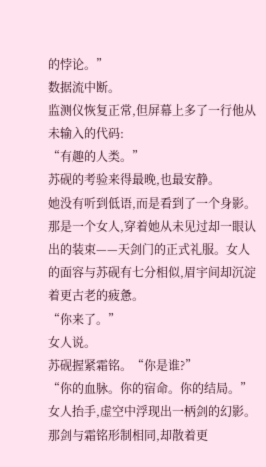的悖论。”
数据流中断。
监测仪恢复正常,但屏幕上多了一行他从未输入的代码:
“有趣的人类。”
苏砚的考验来得最晚,也最安静。
她没有听到低语,而是看到了一个身影。
那是一个女人,穿着她从未见过却一眼认出的装束——天剑门的正式礼服。女人的面容与苏砚有七分相似,眉宇间却沉淀着更古老的疲惫。
“你来了。”
女人说。
苏砚握紧霜铭。“你是谁?”
“你的血脉。你的宿命。你的结局。”
女人抬手,虚空中浮现出一柄剑的幻影。那剑与霜铭形制相同,却散着更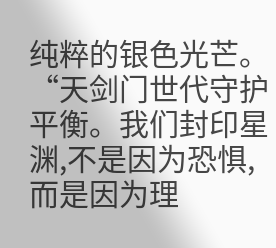纯粹的银色光芒。
“天剑门世代守护平衡。我们封印星渊,不是因为恐惧,而是因为理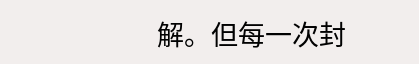解。但每一次封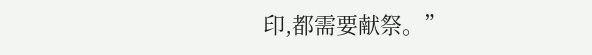印,都需要献祭。”